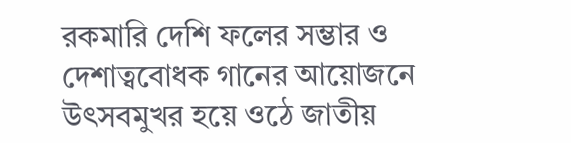রকমারি দেশি ফলের সম্ভার ও দেশাত্ববোধক গানের আয়োজনে উৎসবমুখর হয়ে ওঠে জাতীয়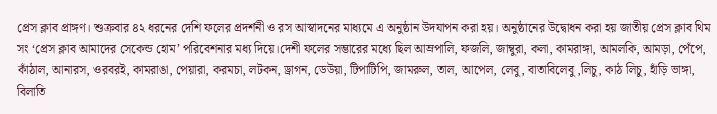প্রেস ক্লাব প্রাঙ্গণ। শুক্রবার ৪২ ধরনের দেশি ফলের প্রদর্শনী ও রস আস্বাদনের মাধ্যমে এ অনুষ্ঠান উদযাপন করা হয়। অনুষ্ঠানের উদ্বোধন করা হয় জাতীয় প্রেস ক্লাব থিম সং ‘প্রেস ক্লাব আমাদের সেকেন্ড হোম’ পরিবেশনার মধ্য দিয়ে।দেশী ফলের সম্ভারের মধ্যে ছিল আম্রপালি, ফজলি, জাম্বুরা, কলা, কামরাঙ্গা, আমলকি, আমড়া, পেঁপে, কাঁঠাল, আনারস, ওরবরই, কামরাঙা, পেয়ারা, করমচা, লটকন, ড্রাগন, ডেউয়া, টিপাটিপি, জামরুল, তাল, আপেল, লেবু, বাতাবিলেবু ,লিচু, কাঠ লিচু, হাঁড়ি ভাঙ্গা, বিলাতি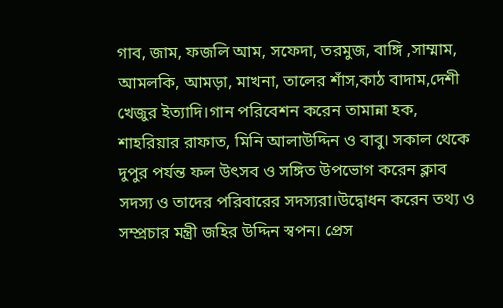গাব, জাম, ফজলি আম, সফেদা, তরমুজ, বাঙ্গি ,সাম্মাম, আমলকি, আমড়া, মাখনা, তালের শাঁস,কাঠ বাদাম,দেশী খেজুর ইত্যাদি।গান পরিবেশন করেন তামান্না হক, শাহরিয়ার রাফাত, মিনি আলাউদ্দিন ও বাবু। সকাল থেকে দুপুর পর্যন্ত ফল উৎসব ও সঙ্গিত উপভোগ করেন ক্লাব সদস্য ও তাদের পরিবারের সদস্যরা।উদ্বোধন করেন তথ্য ও সম্প্রচার মন্ত্রী জহির উদ্দিন স্বপন। প্রেস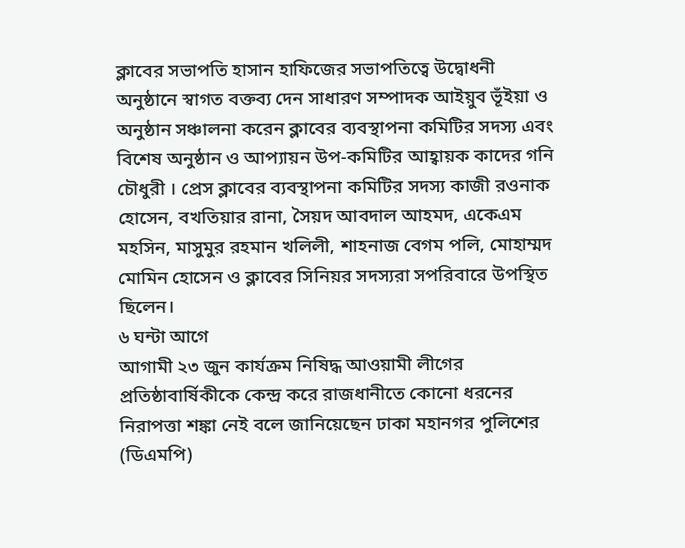ক্লাবের সভাপতি হাসান হাফিজের সভাপতিত্বে উদ্বোধনী অনুষ্ঠানে স্বাগত বক্তব্য দেন সাধারণ সম্পাদক আইয়ুব ভূঁইয়া ও অনুষ্ঠান সঞ্চালনা করেন ক্লাবের ব্যবস্থাপনা কমিটির সদস্য এবং বিশেষ অনুষ্ঠান ও আপ্যায়ন উপ-কমিটির আহ্বায়ক কাদের গনি চৌধুরী । প্রেস ক্লাবের ব্যবস্থাপনা কমিটির সদস্য কাজী রওনাক হোসেন, বখতিয়ার রানা, সৈয়দ আবদাল আহমদ, একেএম মহসিন, মাসুমুর রহমান খলিলী, শাহনাজ বেগম পলি, মোহাম্মদ মোমিন হোসেন ও ক্লাবের সিনিয়র সদস্যরা সপরিবারে উপস্থিত ছিলেন।
৬ ঘন্টা আগে
আগামী ২৩ জুন কার্যক্রম নিষিদ্ধ আওয়ামী লীগের প্রতিষ্ঠাবার্ষিকীকে কেন্দ্র করে রাজধানীতে কোনো ধরনের নিরাপত্তা শঙ্কা নেই বলে জানিয়েছেন ঢাকা মহানগর পুলিশের (ডিএমপি)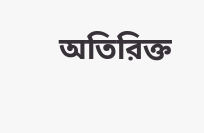অতিরিক্ত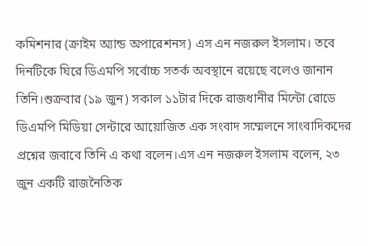কমিশনার (ক্রাইম অ্যান্ড অপারেশনস) এস এন নজরুল ইসলাম। তবে দিনটিকে ঘিরে ডিএমপি সর্বোচ্চ সতর্ক অবস্থানে রয়েছে বলেও জানান তিনি।শুক্রবার (১৯ জুন) সকাল ১১টার দিকে রাজধানীর মিন্টো রোডে ডিএমপি মিডিয়া সেন্টারে আয়োজিত এক সংবাদ সম্মেলনে সাংবাদিকদের প্রশ্নের জবাবে তিনি এ কথা বলেন।এস এন নজরুল ইসলাম বলেন, ২৩ জুন একটি রাজনৈতিক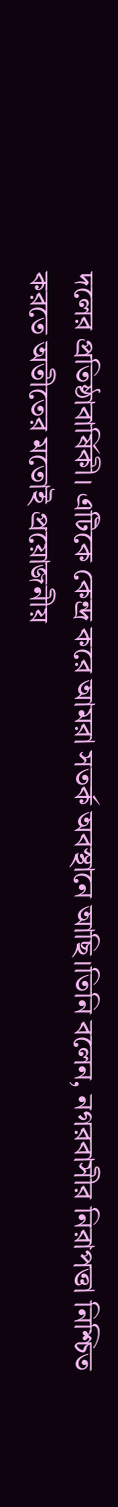দলের প্রতিষ্ঠাবার্ষিকী। এটিকে কেন্দ্র করে আমরা সতর্ক অবস্থানে আছি।তিনি বলেন, নগরবাসীর নিরাপত্তা নিশ্চিত করতে অতীতের মতোই প্রয়োজনীয়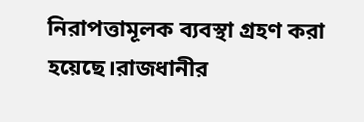নিরাপত্তামূলক ব্যবস্থা গ্রহণ করা হয়েছে।রাজধানীর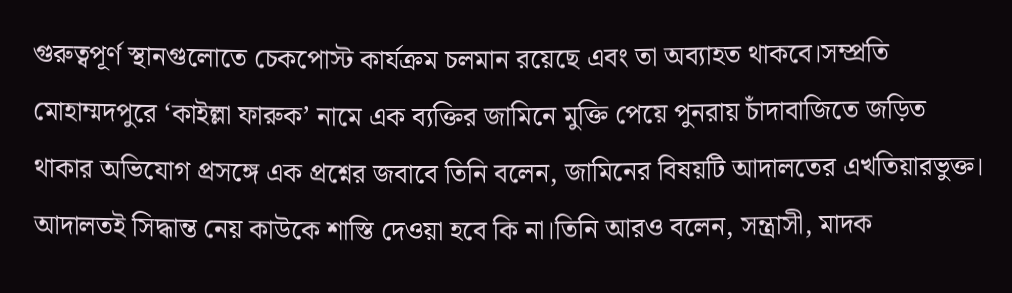গুরুত্বপূর্ণ স্থানগুলোতে চেকপোস্ট কার্যক্রম চলমান রয়েছে এবং তা অব্যাহত থাকবে।সম্প্রতি মোহাম্মদপুরে ‘কাইল্লা ফারুক’ নামে এক ব্যক্তির জামিনে মুক্তি পেয়ে পুনরায় চাঁদাবাজিতে জড়িত থাকার অভিযোগ প্রসঙ্গে এক প্রশ্নের জবাবে তিনি বলেন, জামিনের বিষয়টি আদালতের এখতিয়ারভুক্ত। আদালতই সিদ্ধান্ত নেয় কাউকে শাস্তি দেওয়া হবে কি না।তিনি আরও বলেন, সন্ত্রাসী, মাদক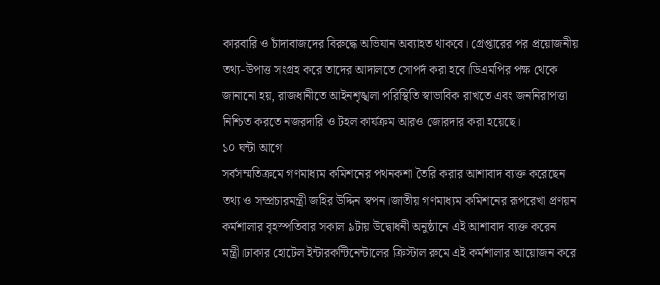কারবারি ও চাঁদাবাজদের বিরুদ্ধে অভিযান অব্যাহত থাকবে। গ্রেপ্তারের পর প্রয়োজনীয় তথ্য-উপাত্ত সংগ্রহ করে তাদের আদালতে সোপর্দ করা হবে।ডিএমপির পক্ষ থেকে জানানো হয়, রাজধানীতে আইনশৃঙ্খলা পরিস্থিতি স্বাভাবিক রাখতে এবং জননিরাপত্তা নিশ্চিত করতে নজরদারি ও টহল কার্যক্রম আরও জোরদার করা হয়েছে।
১০ ঘন্টা আগে
সর্বসম্মতিক্রমে গণমাধ্যম কমিশনের পথনকশা তৈরি করার আশাবাদ ব্যক্ত করেছেন তথ্য ও সম্প্রচারমন্ত্রী জহির উদ্দিন স্বপন।জাতীয় গণমাধ্যম কমিশনের রূপরেখা প্রণয়ন কর্মশালার বৃহস্পতিবার সকাল ৯টায় উদ্বোধনী অনুষ্ঠানে এই আশাবাদ ব্যক্ত করেন মন্ত্রী।ঢাকার হোটেল ইন্টারকন্টিনেন্টালের ক্রিস্টাল রুমে এই কর্মশালার আয়োজন করে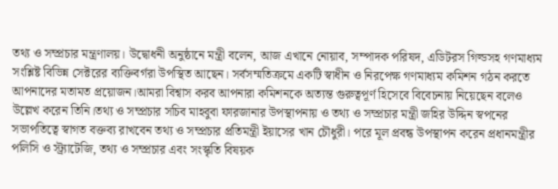তথ্য ও সম্প্রচার মন্ত্রণালয়। উদ্বোধনী অনুষ্ঠানে মন্ত্রী বলেন, আজ এখানে নোয়াব, সম্পাদক পরিষদ, এডিটরস গিল্ডসহ গণমাধ্যম সংশ্লিষ্ট বিভিন্ন সেক্টরের ব্যক্তিবর্গরা উপস্থিত আছেন। সর্বসম্মতিক্রমে একটি স্বাধীন ও নিরপেক্ষ গণমাধ্যম কমিশন গঠন করতে আপনাদের মতামত প্রয়োজন।আমরা বিশ্বাস করব আপনারা কমিশনকে অত্যন্ত গুরুত্বপূর্ণ হিসেবে বিবেচনায় নিয়েছেন বলেও উল্লেখ করেন তিনি।তথ্য ও সম্প্রচার সচিব মাহবুবা ফারজানার উপস্থাপনায় ও তথ্য ও সম্প্রচার মন্ত্রী জহির উদ্দিন স্বপনের সভাপতিত্বে স্বাগত বক্তব্য রাখবেন তথ্য ও সম্প্রচার প্রতিমন্ত্রী ইয়াসের খান চৌধুরী। পরে মূল প্রবন্ধ উপস্থাপন করেন প্রধানমন্ত্রীর পলিসি ও স্ট্র্যাটেজি, তথ্য ও সম্প্রচার এবং সংস্কৃতি বিষয়ক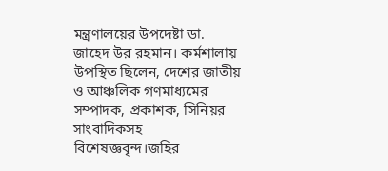মন্ত্রণালয়ের উপদেষ্টা ডা. জাহেদ উর রহমান। কর্মশালায় উপস্থিত ছিলেন, দেশের জাতীয় ও আঞ্চলিক গণমাধ্যমের সম্পাদক, প্রকাশক, সিনিয়র সাংবাদিকসহ বিশেষজ্ঞবৃন্দ।জহির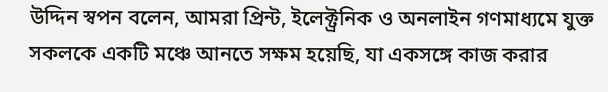উদ্দিন স্বপন বলেন, আমরা প্রিন্ট, ইলেক্ট্রনিক ও অনলাইন গণমাধ্যমে যুক্ত সকলকে একটি মঞ্চে আনতে সক্ষম হয়েছি, যা একসঙ্গে কাজ করার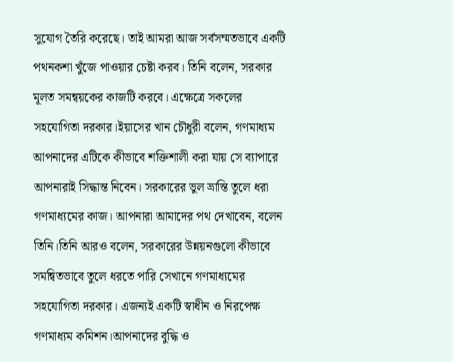সুযোগ তৈরি করেছে। তাই আমরা আজ সর্বসম্মতভাবে একটি পথনকশা খুঁজে পাওয়ার চেষ্টা করব। তিনি বলেন, সরকার মূলত সমন্বয়কের কাজটি করবে। এক্ষেত্রে সকলের সহযোগিতা দরকার।ইয়াসের খান চৌধুরী বলেন, গণমাধ্যম আপনাদের এটিকে কীভাবে শক্তিশালী করা যায় সে ব্যাপারে আপনারাই সিদ্ধান্ত নিবেন। সরকারের ভুল ভ্রান্তি তুলে ধরা গণমাধ্যমের কাজ। আপনারা আমাদের পথ দেখাবেন, বলেন তিনি।তিনি আরও বলেন, সরকারের উন্নয়নগুলো কীভাবে সমন্বিতভাবে তুলে ধরতে পারি সেখানে গণমাধ্যমের সহযোগিতা দরকার। এজন্যই একটি স্বাধীন ও নিরপেক্ষ গণমাধ্যম কমিশন।আপনাদের বুদ্ধি ও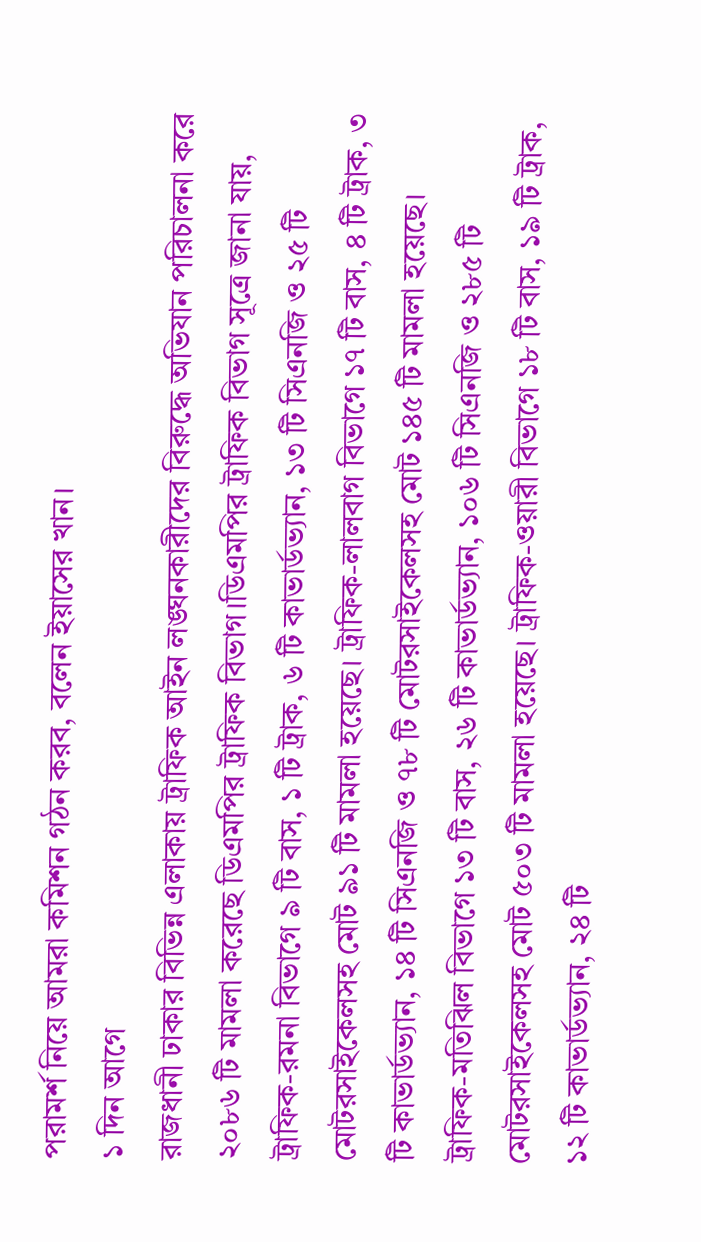পরামর্শ নিয়ে আমরা কমিশন গঠন করব, বলেন ইয়াসের খান।
১ দিন আগে
রাজধানী ঢাকার বিভিন্ন এলাকায় ট্রাফিক আইন লঙ্ঘনকারীদের বিরুদ্ধে অভিযান পরিচালনা করে ২০৮৬ টি মামলা করেছে ডিএমপির ট্রাফিক বিভাগ।ডিএমপির ট্রাফিক বিভাগ সূত্রে জানা যায়, ট্রাফিক-রমনা বিভাগে ৯ টি বাস, ১ টি ট্রাক, ৬ টি কাভার্ডভ্যান, ১৩ টি সিএনজি ও ২৫ টি মোটরসাইকেলসহ মোট ৯১ টি মামলা হয়েছে। ট্রাফিক-লালবাগ বিভাগে ১৭ টি বাস, ৪ টি ট্রাক, ৩ টি কাভার্ডভ্যান, ১৪ টি সিএনজি ও ৭৮ টি মোটরসাইকেলসহ মোট ১৪৫ টি মামলা হয়েছে। ট্রাফিক-মতিঝিল বিভাগে ১৩ টি বাস, ২৬ টি কাভার্ডভ্যান, ১০৬ টি সিএনজি ও ২৮৫ টি মোটরসাইকেলসহ মোট ৫০৩ টি মামলা হয়েছে। ট্রাফিক-ওয়ারী বিভাগে ১৮ টি বাস, ১৯ টি ট্রাক, ১২ টি কাভার্ডভ্যান, ২৪ টি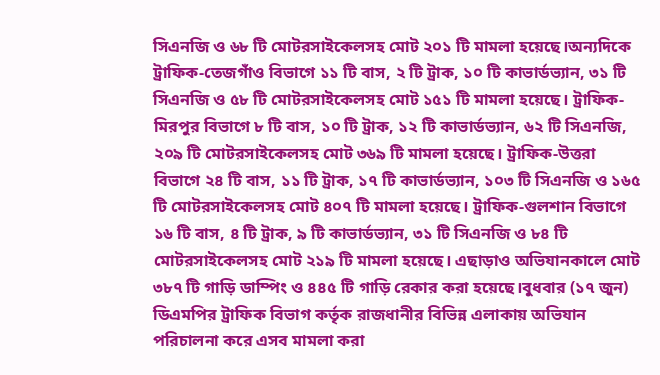সিএনজি ও ৬৮ টি মোটরসাইকেলসহ মোট ২০১ টি মামলা হয়েছে।অন্যদিকে ট্রাফিক-তেজগাঁও বিভাগে ১১ টি বাস, ২ টি ট্রাক, ১০ টি কাভার্ডভ্যান, ৩১ টি সিএনজি ও ৫৮ টি মোটরসাইকেলসহ মোট ১৫১ টি মামলা হয়েছে। ট্রাফিক-মিরপুর বিভাগে ৮ টি বাস, ১০ টি ট্রাক, ১২ টি কাভার্ডভ্যান, ৬২ টি সিএনজি, ২০৯ টি মোটরসাইকেলসহ মোট ৩৬৯ টি মামলা হয়েছে। ট্রাফিক-উত্তরা বিভাগে ২৪ টি বাস, ১১ টি ট্রাক, ১৭ টি কাভার্ডভ্যান, ১০৩ টি সিএনজি ও ১৬৫ টি মোটরসাইকেলসহ মোট ৪০৭ টি মামলা হয়েছে। ট্রাফিক-গুলশান বিভাগে ১৬ টি বাস, ৪ টি ট্রাক, ৯ টি কাভার্ডভ্যান, ৩১ টি সিএনজি ও ৮৪ টি মোটরসাইকেলসহ মোট ২১৯ টি মামলা হয়েছে। এছাড়াও অভিযানকালে মোট ৩৮৭ টি গাড়ি ডাম্পিং ও ৪৪৫ টি গাড়ি রেকার করা হয়েছে।বুধবার (১৭ জুন) ডিএমপির ট্রাফিক বিভাগ কর্তৃক রাজধানীর বিভিন্ন এলাকায় অভিযান পরিচালনা করে এসব মামলা করা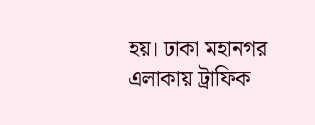হয়। ঢাকা মহানগর এলাকায় ট্রাফিক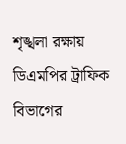শৃঙ্খলা রক্ষায় ডিএমপির ট্রাফিক বিভাগের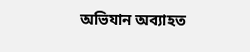অভিযান অব্যাহত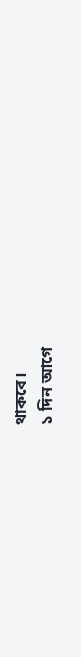থাকবে।
১ দিন আগে